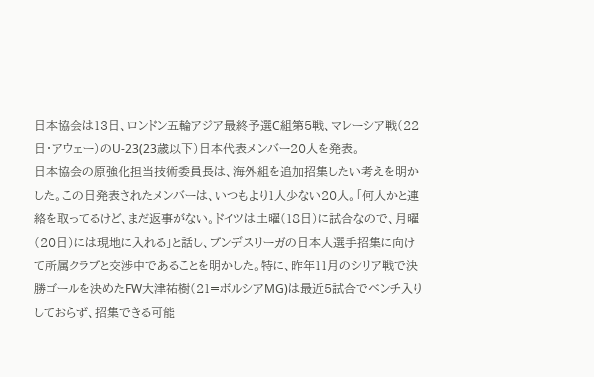日本協会は13日、ロンドン五輪アジア最終予選C組第5戦、マレーシア戦(22日・アウェー)のU-23(23歳以下)日本代表メンバー20人を発表。
日本協会の原強化担当技術委員長は、海外組を追加招集したい考えを明かした。この日発表されたメンバーは、いつもより1人少ない20人。「何人かと連絡を取ってるけど、まだ返事がない。ドイツは土曜(18日)に試合なので、月曜(20日)には現地に入れる」と話し、ブンデスリーガの日本人選手招集に向けて所属クラブと交渉中であることを明かした。特に、昨年11月のシリア戦で決勝ゴールを決めたFW大津祐樹(21=ボルシアMG)は最近5試合でベンチ入りしておらず、招集できる可能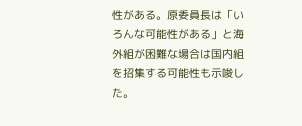性がある。原委員長は「いろんな可能性がある」と海外組が困難な場合は国内組を招集する可能性も示唆した。